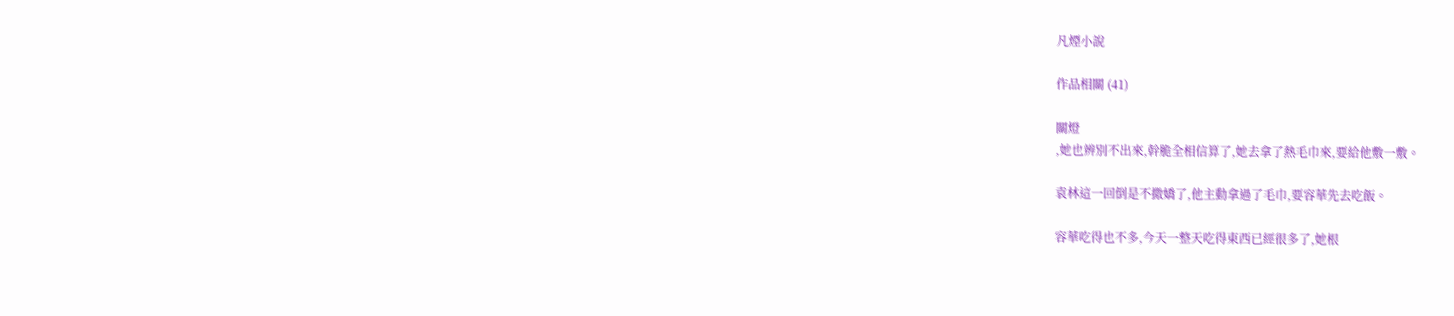凡煙小說

作品相關 (41)

關燈
,她也辨別不出來,幹脆全相信算了,她去拿了熱毛巾來,要給他敷一敷。

袁林這一回倒是不撒嬌了,他主動拿過了毛巾,要容華先去吃飯。

容華吃得也不多,今天一整天吃得東西已經很多了,她根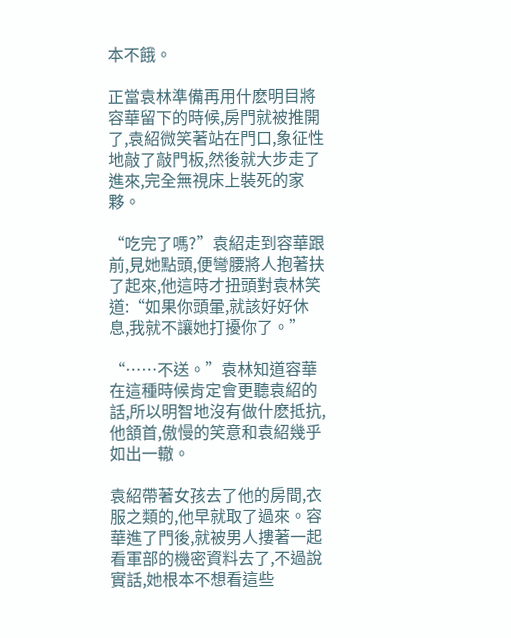本不餓。

正當袁林準備再用什麽明目將容華留下的時候,房門就被推開了,袁紹微笑著站在門口,象征性地敲了敲門板,然後就大步走了進來,完全無視床上裝死的家夥。

“吃完了嗎?”袁紹走到容華跟前,見她點頭,便彎腰將人抱著扶了起來,他這時才扭頭對袁林笑道:“如果你頭暈,就該好好休息,我就不讓她打擾你了。”

“……不送。”袁林知道容華在這種時候肯定會更聽袁紹的話,所以明智地沒有做什麽抵抗,他頷首,傲慢的笑意和袁紹幾乎如出一轍。

袁紹帶著女孩去了他的房間,衣服之類的,他早就取了過來。容華進了門後,就被男人摟著一起看軍部的機密資料去了,不過說實話,她根本不想看這些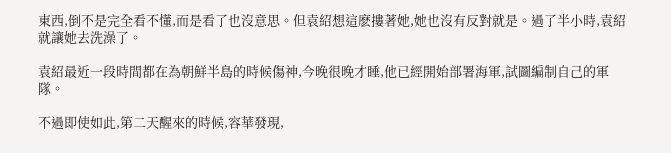東西,倒不是完全看不懂,而是看了也沒意思。但袁紹想這麽摟著她,她也沒有反對就是。過了半小時,袁紹就讓她去洗澡了。

袁紹最近一段時間都在為朝鮮半島的時候傷神,今晚很晚才睡,他已經開始部署海軍,試圖編制自己的軍隊。

不過即使如此,第二天醒來的時候,容華發現,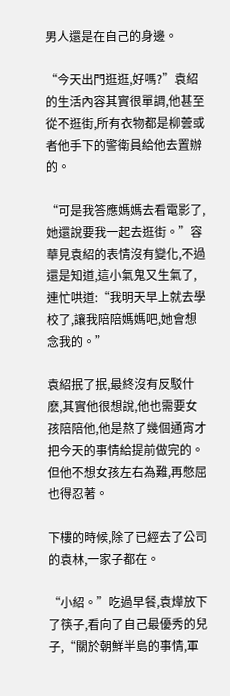男人還是在自己的身邊。

“今天出門逛逛,好嗎?”袁紹的生活內容其實很單調,他甚至從不逛街,所有衣物都是柳蕓或者他手下的警衛員給他去置辦的。

“可是我答應媽媽去看電影了,她還說要我一起去逛街。”容華見袁紹的表情沒有變化,不過還是知道,這小氣鬼又生氣了,連忙哄道:“我明天早上就去學校了,讓我陪陪媽媽吧,她會想念我的。”

袁紹抿了抿,最終沒有反駁什麽,其實他很想說,他也需要女孩陪陪他,他是熬了幾個通宵才把今天的事情給提前做完的。但他不想女孩左右為難,再憋屈也得忍著。

下樓的時候,除了已經去了公司的袁林,一家子都在。

“小紹。”吃過早餐,袁燁放下了筷子,看向了自己最優秀的兒子,“關於朝鮮半島的事情,軍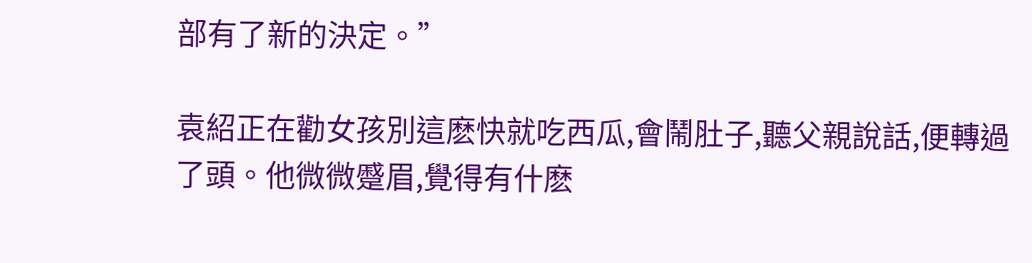部有了新的決定。”

袁紹正在勸女孩別這麽快就吃西瓜,會鬧肚子,聽父親說話,便轉過了頭。他微微蹙眉,覺得有什麽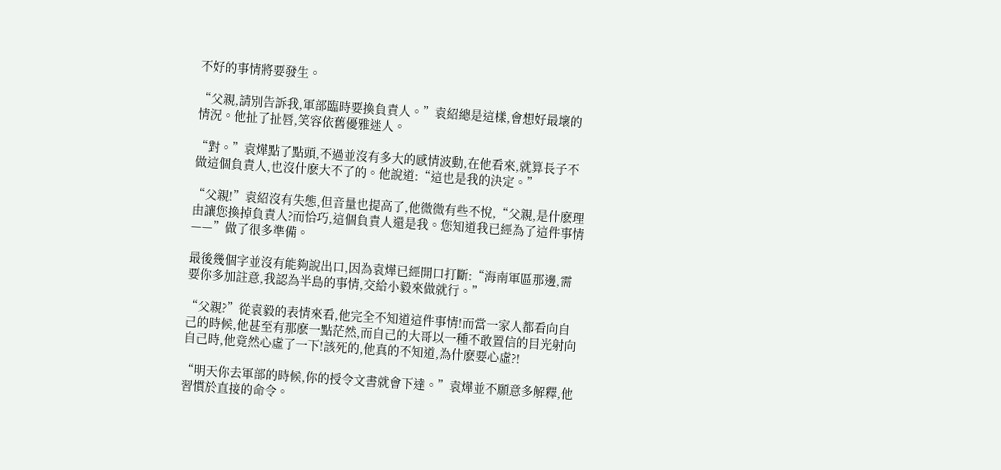不好的事情將要發生。

“父親,請別告訴我,軍部臨時要換負責人。”袁紹總是這樣,會想好最壞的情況。他扯了扯唇,笑容依舊優雅迷人。

“對。”袁燁點了點頭,不過並沒有多大的感情波動,在他看來,就算長子不做這個負責人,也沒什麽大不了的。他說道:“這也是我的決定。”

“父親!”袁紹沒有失態,但音量也提高了,他微微有些不悅,“父親,是什麽理由讓您換掉負責人?而恰巧,這個負責人還是我。您知道我已經為了這件事情——”做了很多準備。

最後幾個字並沒有能夠說出口,因為袁燁已經開口打斷:“海南軍區那邊,需要你多加註意,我認為半島的事情,交給小毅來做就行。”

“父親?”從袁毅的表情來看,他完全不知道這件事情!而當一家人都看向自己的時候,他甚至有那麽一點茫然,而自己的大哥以一種不敢置信的目光射向自己時,他竟然心虛了一下!該死的,他真的不知道,為什麽要心虛?!

“明天你去軍部的時候,你的授令文書就會下達。”袁燁並不願意多解釋,他習慣於直接的命令。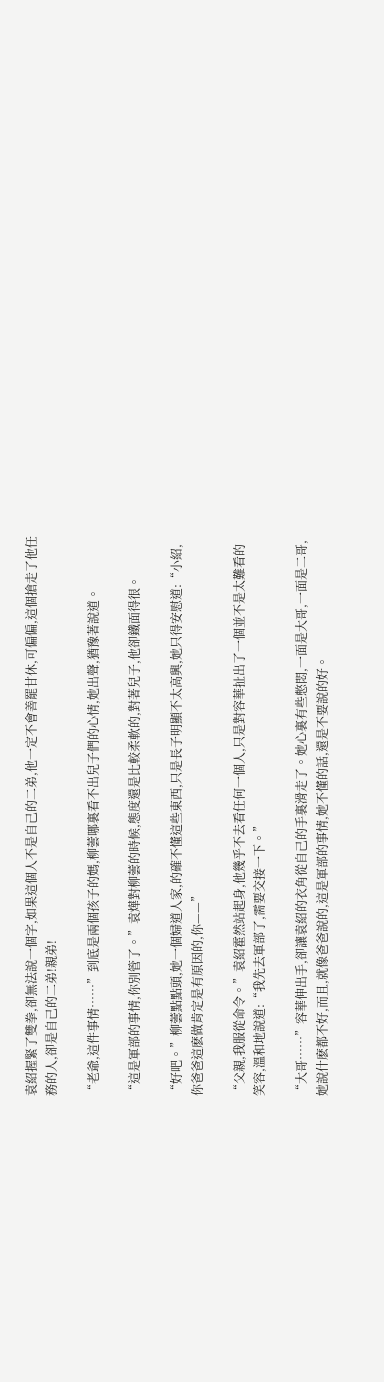袁紹握緊了雙拳,卻無法說一個字,如果這個人不是自己的二弟,他一定不會善罷甘休,可偏偏,這個搶走了他任務的人,卻是自己的二弟!親弟!

“老爺,這件事情……”到底是兩個孩子的媽,柳蕓哪裏看不出兒子們的心情,她出聲,猶豫著說道。

“這是軍部的事情,你別管了。”袁燁對柳蕓的時候,態度還是比較柔軟的,對著兒子,他卻鐵面得很。

“好吧。”柳蕓點點頭,她一個婦道人家,的確不懂這些東西,只是長子明顯不太高興,她只得安慰道:“小紹,你爸爸這麽做肯定是有原因的,你——”

“父親,我服從命令。”袁紹霍然站起身,他幾乎不去看任何一個人,只是對容華扯出了一個並不是太難看的笑容,溫和地說道:“我先去軍部了,需要交接一下。”

“大哥……”容華伸出手,卻讓袁紹的衣角從自己的手裏滑走了。她心裏有些憋悶,一面是大哥,一面是二哥,她說什麽都不好,而且,就像爸爸說的,這是軍部的事情,她不懂的話,還是不要說的好。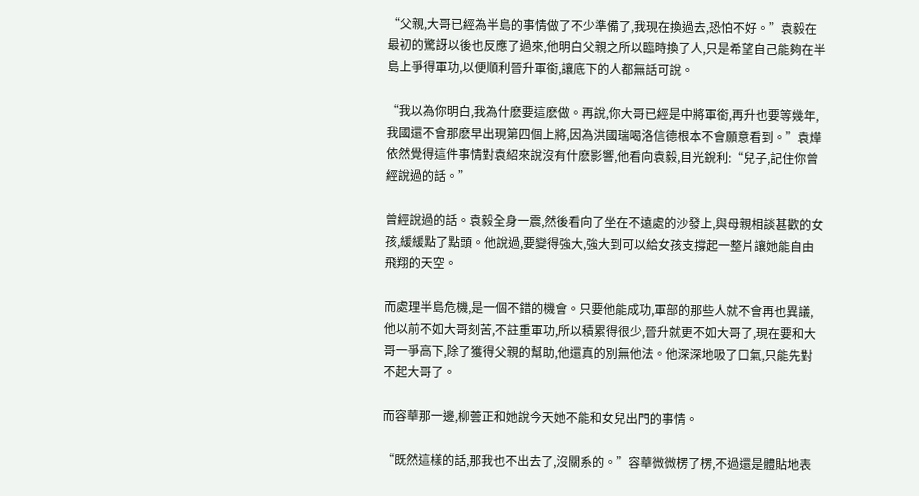“父親,大哥已經為半島的事情做了不少準備了,我現在換過去,恐怕不好。”袁毅在最初的驚訝以後也反應了過來,他明白父親之所以臨時換了人,只是希望自己能夠在半島上爭得軍功,以便順利晉升軍銜,讓底下的人都無話可說。

“我以為你明白,我為什麽要這麽做。再說,你大哥已經是中將軍銜,再升也要等幾年,我國還不會那麽早出現第四個上將,因為洪國瑞喝洛信德根本不會願意看到。”袁燁依然覺得這件事情對袁紹來說沒有什麽影響,他看向袁毅,目光銳利:“兒子,記住你曾經說過的話。”

曾經說過的話。袁毅全身一震,然後看向了坐在不遠處的沙發上,與母親相談甚歡的女孩,緩緩點了點頭。他說過,要變得強大,強大到可以給女孩支撐起一整片讓她能自由飛翔的天空。

而處理半島危機,是一個不錯的機會。只要他能成功,軍部的那些人就不會再也異議,他以前不如大哥刻苦,不註重軍功,所以積累得很少,晉升就更不如大哥了,現在要和大哥一爭高下,除了獲得父親的幫助,他還真的別無他法。他深深地吸了口氣,只能先對不起大哥了。

而容華那一邊,柳蕓正和她說今天她不能和女兒出門的事情。

“既然這樣的話,那我也不出去了,沒關系的。”容華微微楞了楞,不過還是體貼地表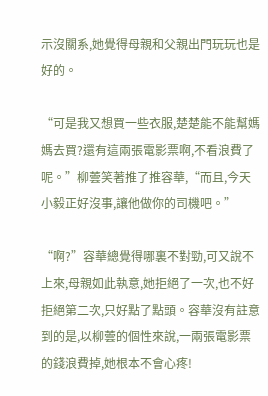示沒關系,她覺得母親和父親出門玩玩也是好的。

“可是我又想買一些衣服,楚楚能不能幫媽媽去買?還有這兩張電影票啊,不看浪費了呢。”柳蕓笑著推了推容華,“而且,今天小毅正好沒事,讓他做你的司機吧。”

“啊?”容華總覺得哪裏不對勁,可又說不上來,母親如此執意,她拒絕了一次,也不好拒絕第二次,只好點了點頭。容華沒有註意到的是,以柳蕓的個性來說,一兩張電影票的錢浪費掉,她根本不會心疼!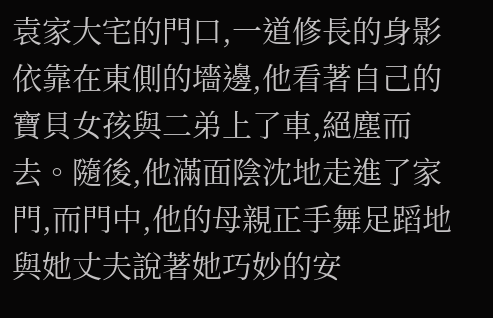袁家大宅的門口,一道修長的身影依靠在東側的墻邊,他看著自己的寶貝女孩與二弟上了車,絕塵而去。隨後,他滿面陰沈地走進了家門,而門中,他的母親正手舞足蹈地與她丈夫說著她巧妙的安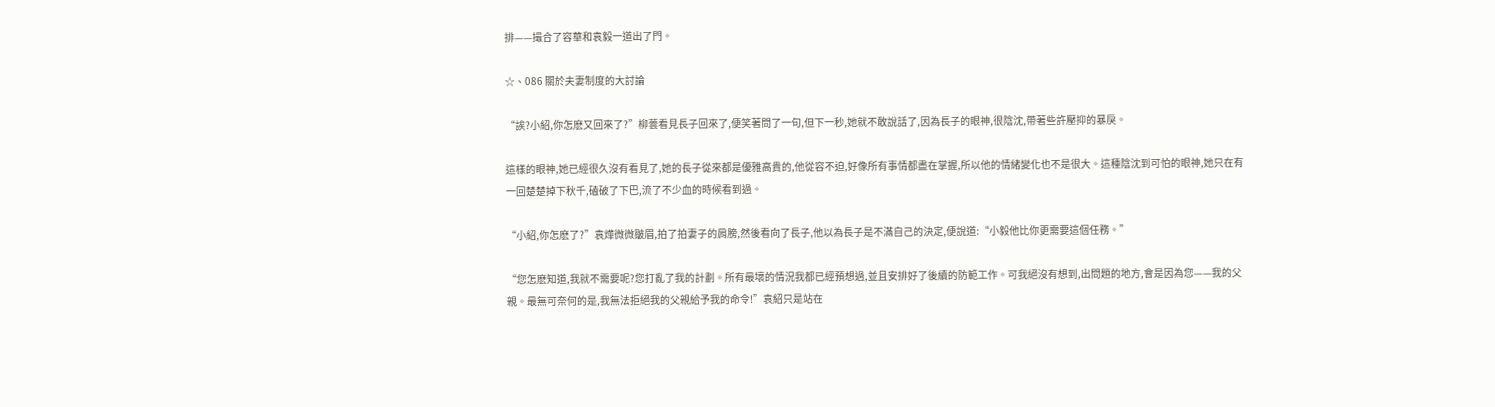排——撮合了容華和袁毅一道出了門。

☆、086 關於夫妻制度的大討論

“誒?小紹,你怎麽又回來了?”柳蕓看見長子回來了,便笑著問了一句,但下一秒,她就不敢說話了,因為長子的眼神,很陰沈,帶著些許壓抑的暴戾。

這樣的眼神,她已經很久沒有看見了,她的長子從來都是優雅高貴的,他從容不迫,好像所有事情都盡在掌握,所以他的情緒變化也不是很大。這種陰沈到可怕的眼神,她只在有一回楚楚掉下秋千,磕破了下巴,流了不少血的時候看到過。

“小紹,你怎麽了?”袁燁微微皺眉,拍了拍妻子的肩膀,然後看向了長子,他以為長子是不滿自己的決定,便說道:“小毅他比你更需要這個任務。”

“您怎麽知道,我就不需要呢?您打亂了我的計劃。所有最壞的情況我都已經預想過,並且安排好了後續的防範工作。可我絕沒有想到,出問題的地方,會是因為您——我的父親。最無可奈何的是,我無法拒絕我的父親給予我的命令!”袁紹只是站在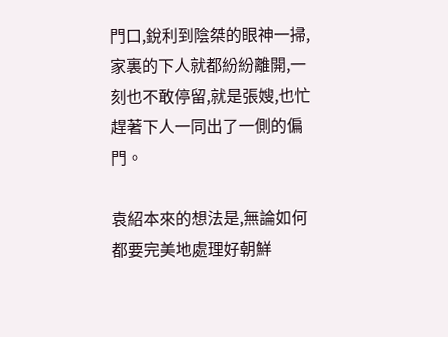門口,銳利到陰桀的眼神一掃,家裏的下人就都紛紛離開,一刻也不敢停留,就是張嫂,也忙趕著下人一同出了一側的偏門。

袁紹本來的想法是,無論如何都要完美地處理好朝鮮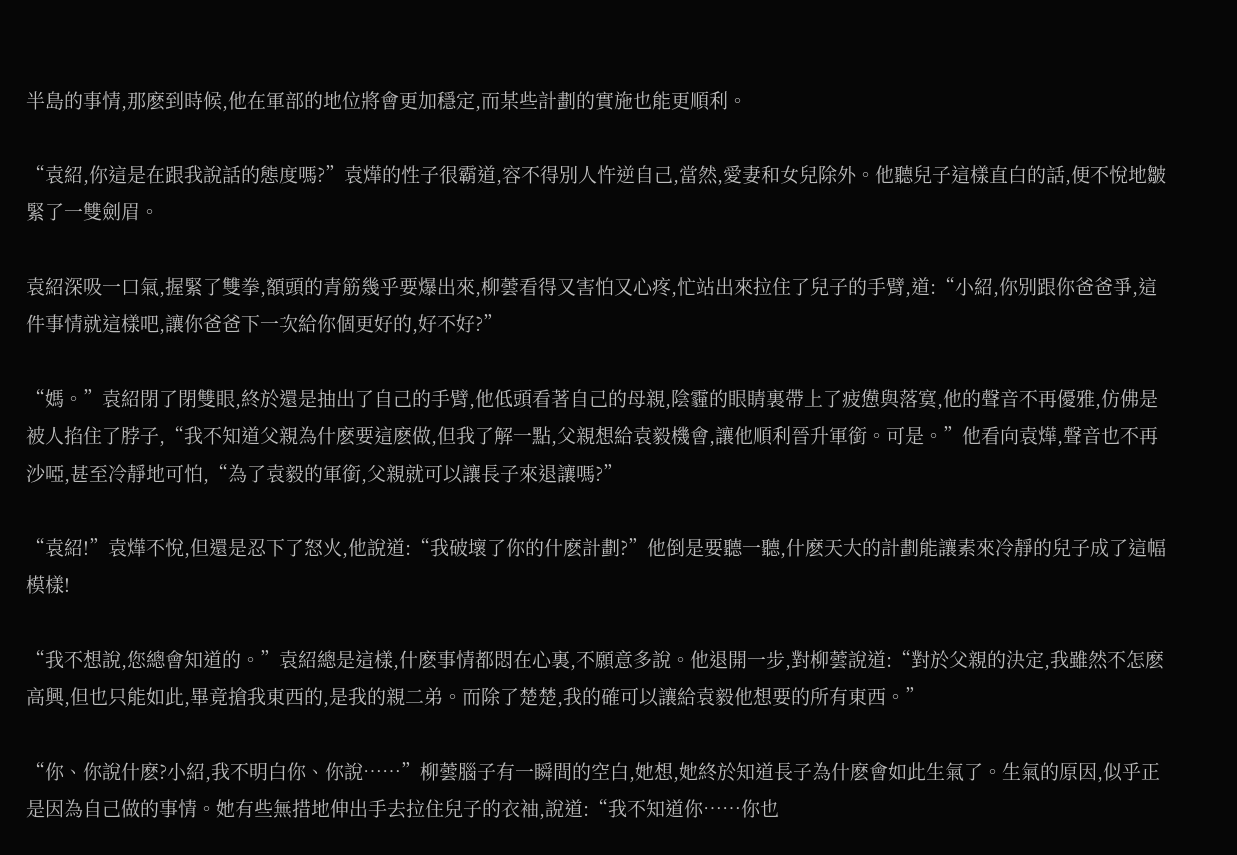半島的事情,那麽到時候,他在軍部的地位將會更加穩定,而某些計劃的實施也能更順利。

“袁紹,你這是在跟我說話的態度嗎?”袁燁的性子很霸道,容不得別人忤逆自己,當然,愛妻和女兒除外。他聽兒子這樣直白的話,便不悅地皺緊了一雙劍眉。

袁紹深吸一口氣,握緊了雙拳,額頭的青筋幾乎要爆出來,柳蕓看得又害怕又心疼,忙站出來拉住了兒子的手臂,道:“小紹,你別跟你爸爸爭,這件事情就這樣吧,讓你爸爸下一次給你個更好的,好不好?”

“媽。”袁紹閉了閉雙眼,終於還是抽出了自己的手臂,他低頭看著自己的母親,陰霾的眼睛裏帶上了疲憊與落寞,他的聲音不再優雅,仿佛是被人掐住了脖子,“我不知道父親為什麽要這麽做,但我了解一點,父親想給袁毅機會,讓他順利晉升軍銜。可是。”他看向袁燁,聲音也不再沙啞,甚至冷靜地可怕,“為了袁毅的軍銜,父親就可以讓長子來退讓嗎?”

“袁紹!”袁燁不悅,但還是忍下了怒火,他說道:“我破壞了你的什麽計劃?”他倒是要聽一聽,什麽天大的計劃能讓素來冷靜的兒子成了這幅模樣!

“我不想說,您總會知道的。”袁紹總是這樣,什麽事情都悶在心裏,不願意多說。他退開一步,對柳蕓說道:“對於父親的決定,我雖然不怎麽高興,但也只能如此,畢竟搶我東西的,是我的親二弟。而除了楚楚,我的確可以讓給袁毅他想要的所有東西。”

“你、你說什麽?小紹,我不明白你、你說……”柳蕓腦子有一瞬間的空白,她想,她終於知道長子為什麽會如此生氣了。生氣的原因,似乎正是因為自己做的事情。她有些無措地伸出手去拉住兒子的衣袖,說道:“我不知道你……你也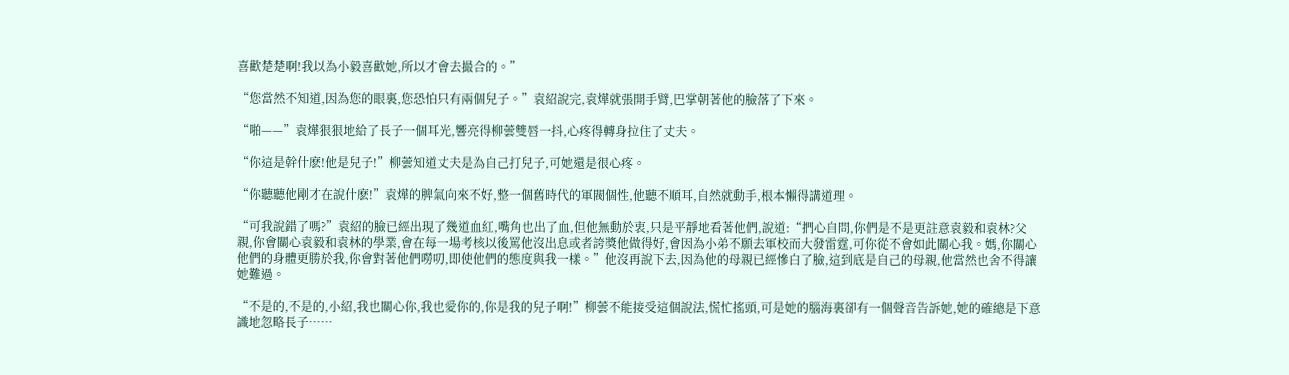喜歡楚楚啊!我以為小毅喜歡她,所以才會去撮合的。”

“您當然不知道,因為您的眼裏,您恐怕只有兩個兒子。”袁紹說完,袁燁就張開手臂,巴掌朝著他的臉落了下來。

“啪——”袁燁狠狠地給了長子一個耳光,響亮得柳蕓雙唇一抖,心疼得轉身拉住了丈夫。

“你這是幹什麽!他是兒子!”柳蕓知道丈夫是為自己打兒子,可她還是很心疼。

“你聽聽他剛才在說什麽!”袁燁的脾氣向來不好,整一個舊時代的軍閥個性,他聽不順耳,自然就動手,根本懶得講道理。

“可我說錯了嗎?”袁紹的臉已經出現了幾道血紅,嘴角也出了血,但他無動於衷,只是平靜地看著他們,說道:“捫心自問,你們是不是更註意袁毅和袁林?父親,你會關心袁毅和袁林的學業,會在每一場考核以後罵他沒出息或者誇獎他做得好,會因為小弟不願去軍校而大發雷霆,可你從不會如此關心我。媽,你關心他們的身體更勝於我,你會對著他們嘮叨,即使他們的態度與我一樣。”他沒再說下去,因為他的母親已經慘白了臉,這到底是自己的母親,他當然也舍不得讓她難過。

“不是的,不是的,小紹,我也關心你,我也愛你的,你是我的兒子啊!”柳蕓不能接受這個說法,慌忙搖頭,可是她的腦海裏卻有一個聲音告訴她,她的確總是下意識地忽略長子……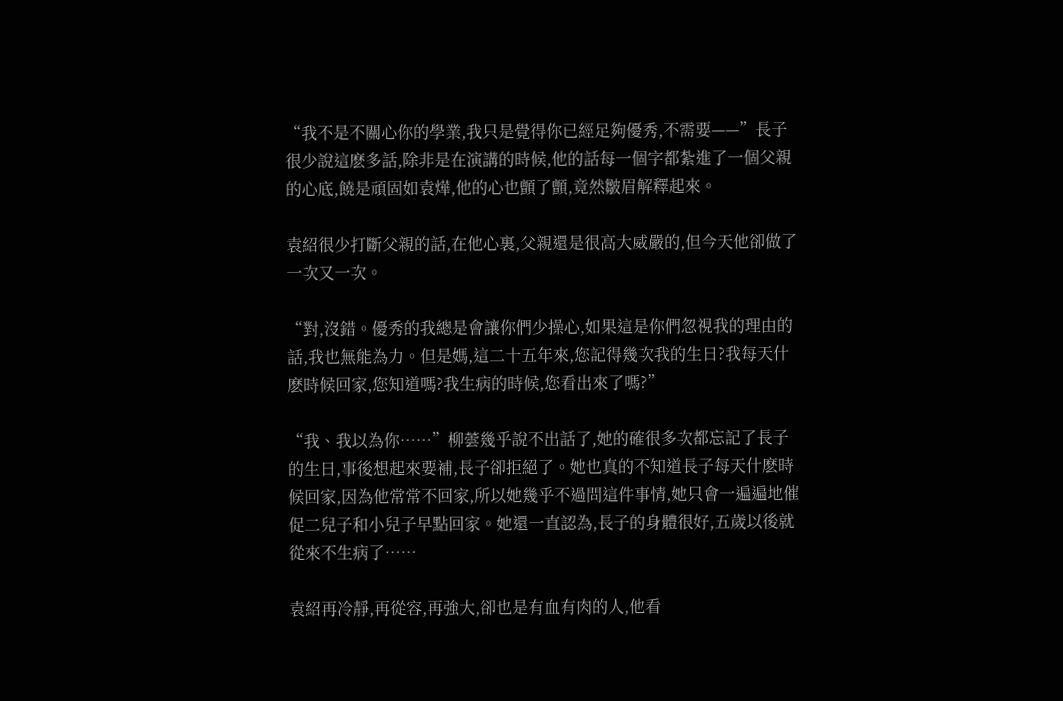“我不是不關心你的學業,我只是覺得你已經足夠優秀,不需要——”長子很少說這麽多話,除非是在演講的時候,他的話每一個字都紮進了一個父親的心底,饒是頑固如袁燁,他的心也顫了顫,竟然皺眉解釋起來。

袁紹很少打斷父親的話,在他心裏,父親還是很高大威嚴的,但今天他卻做了一次又一次。

“對,沒錯。優秀的我總是會讓你們少操心,如果這是你們忽視我的理由的話,我也無能為力。但是媽,這二十五年來,您記得幾次我的生日?我每天什麽時候回家,您知道嗎?我生病的時候,您看出來了嗎?”

“我、我以為你……”柳蕓幾乎說不出話了,她的確很多次都忘記了長子的生日,事後想起來要補,長子卻拒絕了。她也真的不知道長子每天什麽時候回家,因為他常常不回家,所以她幾乎不過問這件事情,她只會一遍遍地催促二兒子和小兒子早點回家。她還一直認為,長子的身體很好,五歲以後就從來不生病了……

袁紹再冷靜,再從容,再強大,卻也是有血有肉的人,他看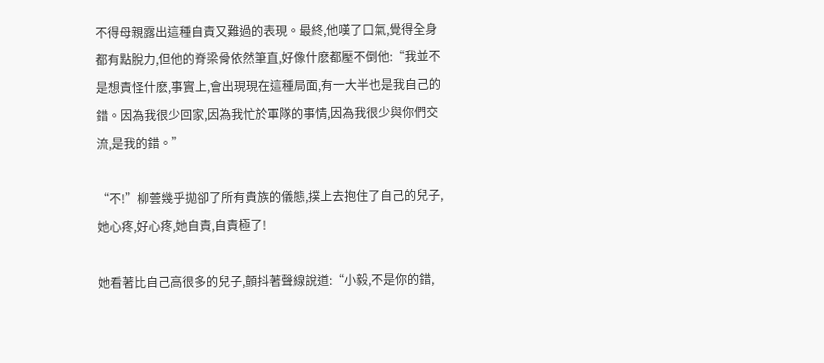不得母親露出這種自責又難過的表現。最終,他嘆了口氣,覺得全身都有點脫力,但他的脊梁骨依然筆直,好像什麽都壓不倒他:“我並不是想責怪什麽,事實上,會出現現在這種局面,有一大半也是我自己的錯。因為我很少回家,因為我忙於軍隊的事情,因為我很少與你們交流,是我的錯。”

“不!”柳蕓幾乎拋卻了所有貴族的儀態,撲上去抱住了自己的兒子,她心疼,好心疼,她自責,自責極了!

她看著比自己高很多的兒子,顫抖著聲線說道:“小毅,不是你的錯,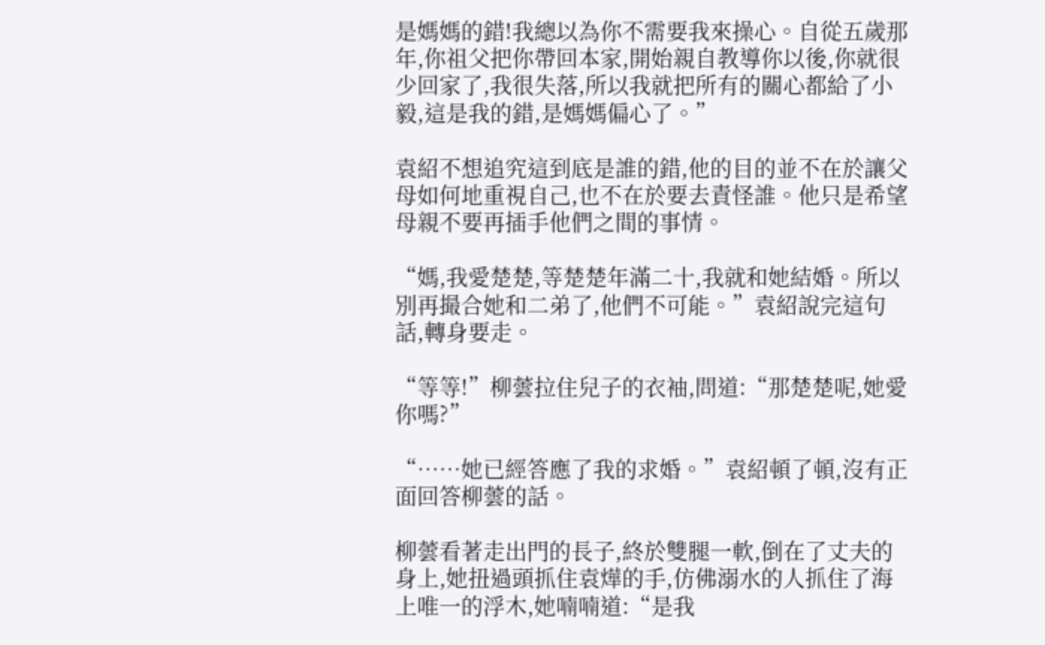是媽媽的錯!我總以為你不需要我來操心。自從五歲那年,你祖父把你帶回本家,開始親自教導你以後,你就很少回家了,我很失落,所以我就把所有的關心都給了小毅,這是我的錯,是媽媽偏心了。”

袁紹不想追究這到底是誰的錯,他的目的並不在於讓父母如何地重視自己,也不在於要去責怪誰。他只是希望母親不要再插手他們之間的事情。

“媽,我愛楚楚,等楚楚年滿二十,我就和她結婚。所以別再撮合她和二弟了,他們不可能。”袁紹說完這句話,轉身要走。

“等等!”柳蕓拉住兒子的衣袖,問道:“那楚楚呢,她愛你嗎?”

“……她已經答應了我的求婚。”袁紹頓了頓,沒有正面回答柳蕓的話。

柳蕓看著走出門的長子,終於雙腿一軟,倒在了丈夫的身上,她扭過頭抓住袁燁的手,仿佛溺水的人抓住了海上唯一的浮木,她喃喃道:“是我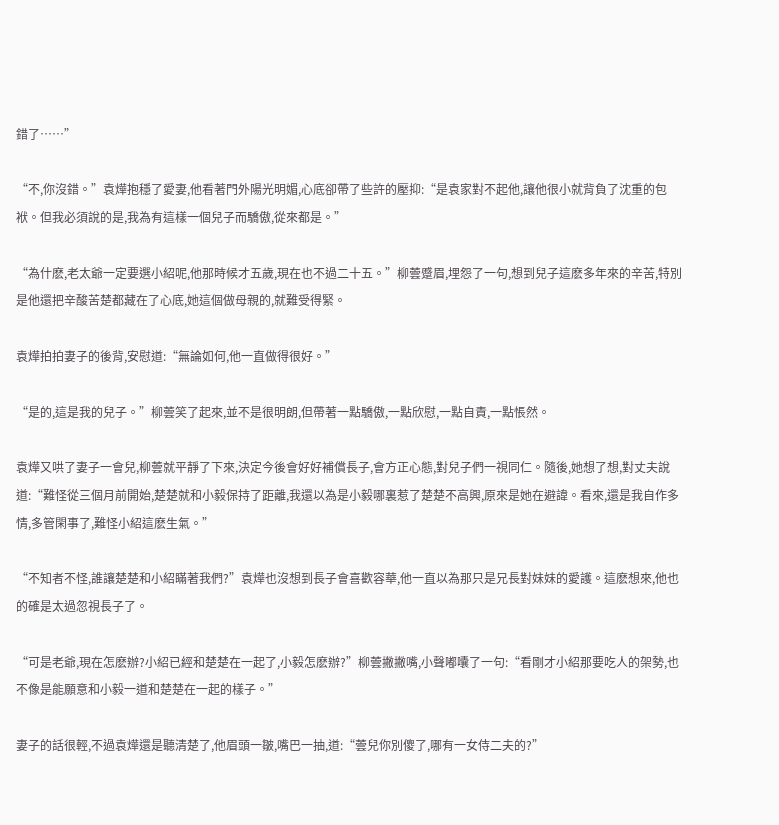錯了……”

“不,你沒錯。”袁燁抱穩了愛妻,他看著門外陽光明媚,心底卻帶了些許的壓抑:“是袁家對不起他,讓他很小就背負了沈重的包袱。但我必須說的是,我為有這樣一個兒子而驕傲,從來都是。”

“為什麽,老太爺一定要選小紹呢,他那時候才五歲,現在也不過二十五。”柳蕓蹙眉,埋怨了一句,想到兒子這麽多年來的辛苦,特別是他還把辛酸苦楚都藏在了心底,她這個做母親的,就難受得緊。

袁燁拍拍妻子的後背,安慰道:“無論如何,他一直做得很好。”

“是的,這是我的兒子。”柳蕓笑了起來,並不是很明朗,但帶著一點驕傲,一點欣慰,一點自責,一點悵然。

袁燁又哄了妻子一會兒,柳蕓就平靜了下來,決定今後會好好補償長子,會方正心態,對兒子們一視同仁。隨後,她想了想,對丈夫說道:“難怪從三個月前開始,楚楚就和小毅保持了距離,我還以為是小毅哪裏惹了楚楚不高興,原來是她在避諱。看來,還是我自作多情,多管閑事了,難怪小紹這麽生氣。”

“不知者不怪,誰讓楚楚和小紹瞞著我們?”袁燁也沒想到長子會喜歡容華,他一直以為那只是兄長對妹妹的愛護。這麽想來,他也的確是太過忽視長子了。

“可是老爺,現在怎麽辦?小紹已經和楚楚在一起了,小毅怎麽辦?”柳蕓撇撇嘴,小聲嘟囔了一句:“看剛才小紹那要吃人的架勢,也不像是能願意和小毅一道和楚楚在一起的樣子。”

妻子的話很輕,不過袁燁還是聽清楚了,他眉頭一皺,嘴巴一抽,道:“蕓兒你別傻了,哪有一女侍二夫的?”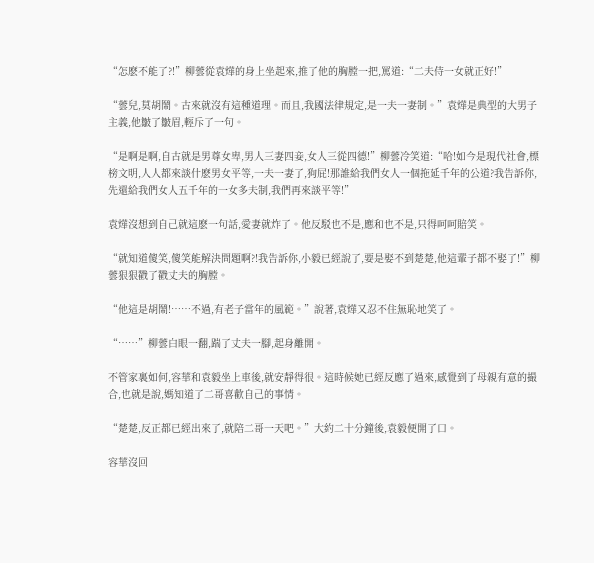“怎麽不能了?!”柳蕓從袁燁的身上坐起來,推了他的胸膛一把,罵道:“二夫侍一女就正好!”

“蕓兒,莫胡鬧。古來就沒有這種道理。而且,我國法律規定,是一夫一妻制。”袁燁是典型的大男子主義,他皺了皺眉,輕斥了一句。

“是啊是啊,自古就是男尊女卑,男人三妻四妾,女人三從四德!”柳蕓冷笑道:“哈!如今是現代社會,標榜文明,人人都來談什麽男女平等,一夫一妻了,狗屁!那誰給我們女人一個拖延千年的公道?我告訴你,先還給我們女人五千年的一女多夫制,我們再來談平等!”

袁燁沒想到自己就這麽一句話,愛妻就炸了。他反駁也不是,應和也不是,只得呵呵賠笑。

“就知道傻笑,傻笑能解決問題啊?!我告訴你,小毅已經說了,要是娶不到楚楚,他這輩子都不娶了!”柳蕓狠狠戳了戳丈夫的胸膛。

“他這是胡鬧!……不過,有老子當年的風範。”說著,袁燁又忍不住無恥地笑了。

“……”柳蕓白眼一翻,踹了丈夫一腳,起身離開。

不管家裏如何,容華和袁毅坐上車後,就安靜得很。這時候她已經反應了過來,感覺到了母親有意的撮合,也就是說,媽知道了二哥喜歡自己的事情。

“楚楚,反正都已經出來了,就陪二哥一天吧。”大約二十分鐘後,袁毅便開了口。

容華沒回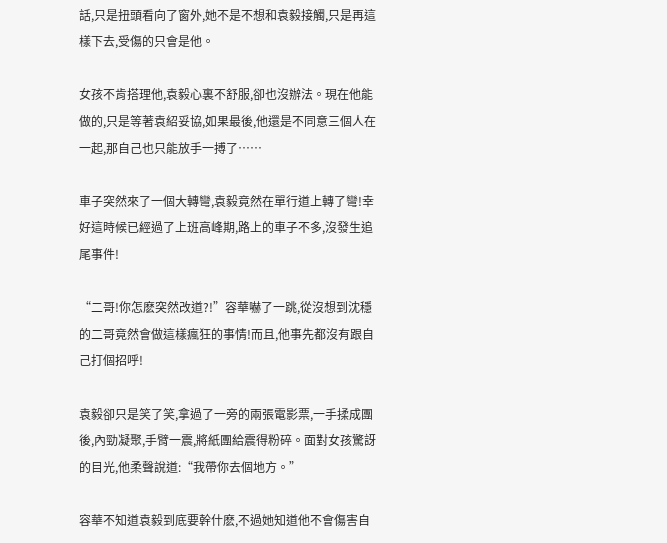話,只是扭頭看向了窗外,她不是不想和袁毅接觸,只是再這樣下去,受傷的只會是他。

女孩不肯搭理他,袁毅心裏不舒服,卻也沒辦法。現在他能做的,只是等著袁紹妥協,如果最後,他還是不同意三個人在一起,那自己也只能放手一搏了……

車子突然來了一個大轉彎,袁毅竟然在單行道上轉了彎!幸好這時候已經過了上班高峰期,路上的車子不多,沒發生追尾事件!

“二哥!你怎麽突然改道?!”容華嚇了一跳,從沒想到沈穩的二哥竟然會做這樣瘋狂的事情!而且,他事先都沒有跟自己打個招呼!

袁毅卻只是笑了笑,拿過了一旁的兩張電影票,一手揉成團後,內勁凝聚,手臂一震,將紙團給震得粉碎。面對女孩驚訝的目光,他柔聲說道:“我帶你去個地方。”

容華不知道袁毅到底要幹什麽,不過她知道他不會傷害自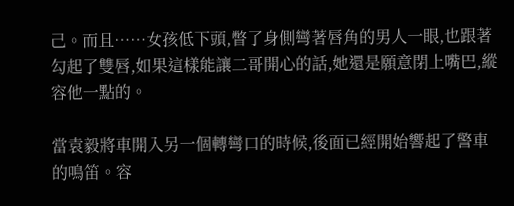己。而且……女孩低下頭,瞥了身側彎著唇角的男人一眼,也跟著勾起了雙唇,如果這樣能讓二哥開心的話,她還是願意閉上嘴巴,縱容他一點的。

當袁毅將車開入另一個轉彎口的時候,後面已經開始響起了警車的鳴笛。容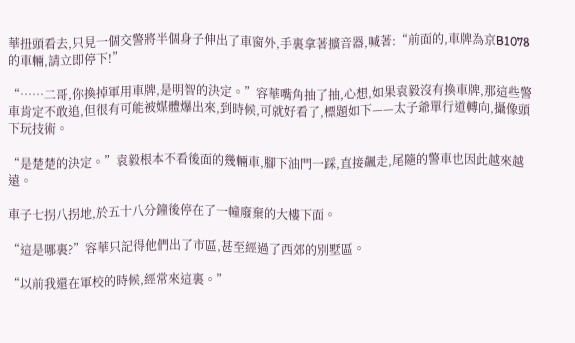華扭頭看去,只見一個交警將半個身子伸出了車窗外,手裏拿著擴音器,喊著:“前面的,車牌為京B1078的車輛,請立即停下!”

“……二哥,你換掉軍用車牌,是明智的決定。”容華嘴角抽了抽,心想,如果袁毅沒有換車牌,那這些警車肯定不敢追,但很有可能被媒體爆出來,到時候,可就好看了,標題如下——太子爺單行道轉向,攝像頭下玩技術。

“是楚楚的決定。”袁毅根本不看後面的幾輛車,腳下油門一踩,直接飆走,尾隨的警車也因此越來越遠。

車子七拐八拐地,於五十八分鐘後停在了一幢廢棄的大樓下面。

“這是哪裏?”容華只記得他們出了市區,甚至經過了西郊的別墅區。

“以前我還在軍校的時候,經常來這裏。”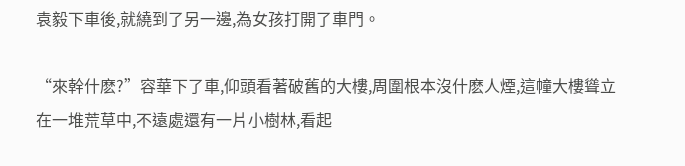袁毅下車後,就繞到了另一邊,為女孩打開了車門。

“來幹什麽?”容華下了車,仰頭看著破舊的大樓,周圍根本沒什麽人煙,這幢大樓聳立在一堆荒草中,不遠處還有一片小樹林,看起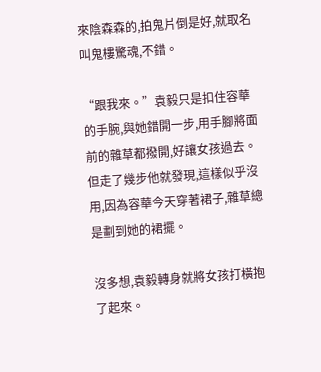來陰森森的,拍鬼片倒是好,就取名叫鬼樓驚魂,不錯。

“跟我來。”袁毅只是扣住容華的手腕,與她錯開一步,用手腳將面前的雜草都撥開,好讓女孩過去。但走了幾步他就發現,這樣似乎沒用,因為容華今天穿著裙子,雜草總是劃到她的裙擺。

沒多想,袁毅轉身就將女孩打橫抱了起來。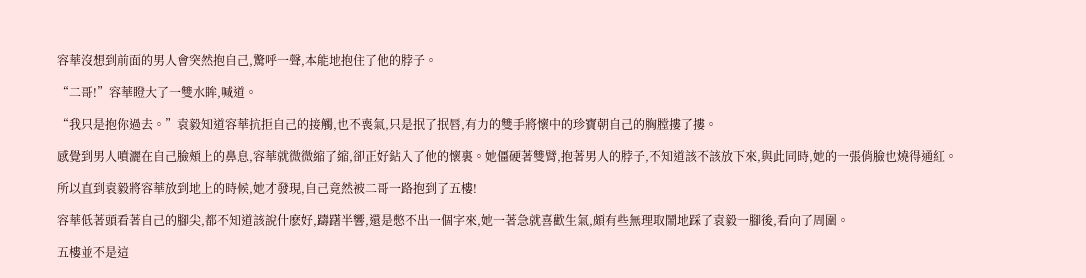容華沒想到前面的男人會突然抱自己,驚呼一聲,本能地抱住了他的脖子。

“二哥!”容華瞪大了一雙水眸,喊道。

“我只是抱你過去。”袁毅知道容華抗拒自己的接觸,也不喪氣,只是抿了抿唇,有力的雙手將懷中的珍寶朝自己的胸膛摟了摟。

感覺到男人噴灑在自己臉頰上的鼻息,容華就微微縮了縮,卻正好鉆入了他的懷裏。她僵硬著雙臂,抱著男人的脖子,不知道該不該放下來,與此同時,她的一張俏臉也燒得通紅。

所以直到袁毅將容華放到地上的時候,她才發現,自己竟然被二哥一路抱到了五樓!

容華低著頭看著自己的腳尖,都不知道該說什麽好,躊躇半響,還是憋不出一個字來,她一著急就喜歡生氣,頗有些無理取鬧地踩了袁毅一腳後,看向了周圍。

五樓並不是這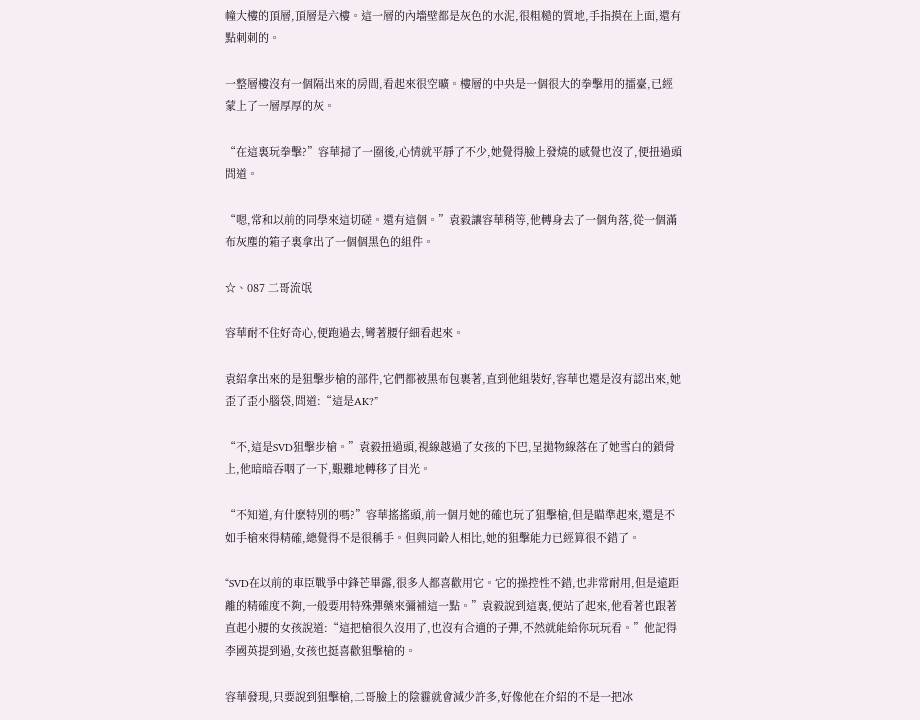幢大樓的頂層,頂層是六樓。這一層的內墻壁都是灰色的水泥,很粗糙的質地,手指摸在上面,還有點刺刺的。

一整層樓沒有一個隔出來的房間,看起來很空曠。樓層的中央是一個很大的拳擊用的擂臺,已經蒙上了一層厚厚的灰。

“在這裏玩拳擊?”容華掃了一圈後,心情就平靜了不少,她覺得臉上發燒的感覺也沒了,便扭過頭問道。

“嗯,常和以前的同學來這切磋。還有這個。”袁毅讓容華稍等,他轉身去了一個角落,從一個滿布灰塵的箱子裏拿出了一個個黑色的組件。

☆、087 二哥流氓

容華耐不住好奇心,便跑過去,彎著腰仔細看起來。

袁紹拿出來的是狙擊步槍的部件,它們都被黑布包裹著,直到他組裝好,容華也還是沒有認出來,她歪了歪小腦袋,問道:“這是AK?”

“不,這是SVD狙擊步槍。”袁毅扭過頭,視線越過了女孩的下巴,呈拋物線落在了她雪白的鎖骨上,他暗暗吞咽了一下,艱難地轉移了目光。

“不知道,有什麽特別的嗎?”容華搖搖頭,前一個月她的確也玩了狙擊槍,但是瞄準起來,還是不如手槍來得精確,總覺得不是很稱手。但與同齡人相比,她的狙擊能力已經算很不錯了。

“SVD在以前的車臣戰爭中鋒芒畢露,很多人都喜歡用它。它的操控性不錯,也非常耐用,但是遠距離的精確度不夠,一般要用特殊彈藥來彌補這一點。”袁毅說到這裏,便站了起來,他看著也跟著直起小腰的女孩說道:“這把槍很久沒用了,也沒有合適的子彈,不然就能給你玩玩看。”他記得李國英提到過,女孩也挺喜歡狙擊槍的。

容華發現,只要說到狙擊槍,二哥臉上的陰霾就會減少許多,好像他在介紹的不是一把冰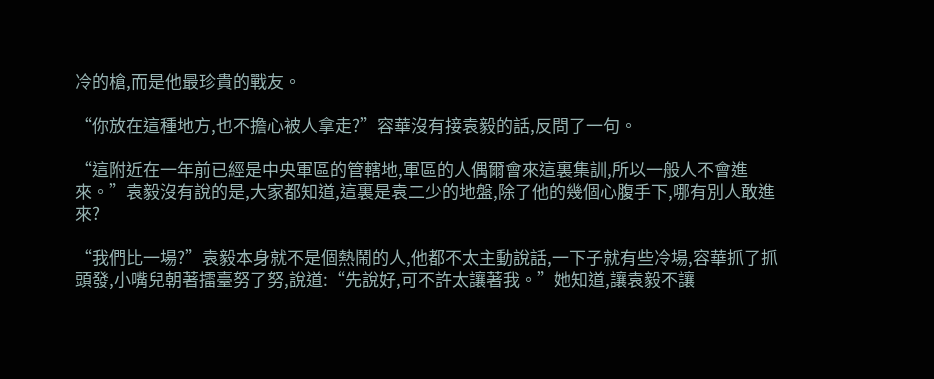冷的槍,而是他最珍貴的戰友。

“你放在這種地方,也不擔心被人拿走?”容華沒有接袁毅的話,反問了一句。

“這附近在一年前已經是中央軍區的管轄地,軍區的人偶爾會來這裏集訓,所以一般人不會進來。”袁毅沒有說的是,大家都知道,這裏是袁二少的地盤,除了他的幾個心腹手下,哪有別人敢進來?

“我們比一場?”袁毅本身就不是個熱鬧的人,他都不太主動說話,一下子就有些冷場,容華抓了抓頭發,小嘴兒朝著擂臺努了努,說道:“先說好,可不許太讓著我。”她知道,讓袁毅不讓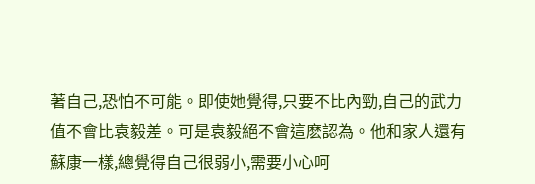著自己,恐怕不可能。即使她覺得,只要不比內勁,自己的武力值不會比袁毅差。可是袁毅絕不會這麽認為。他和家人還有蘇康一樣,總覺得自己很弱小,需要小心呵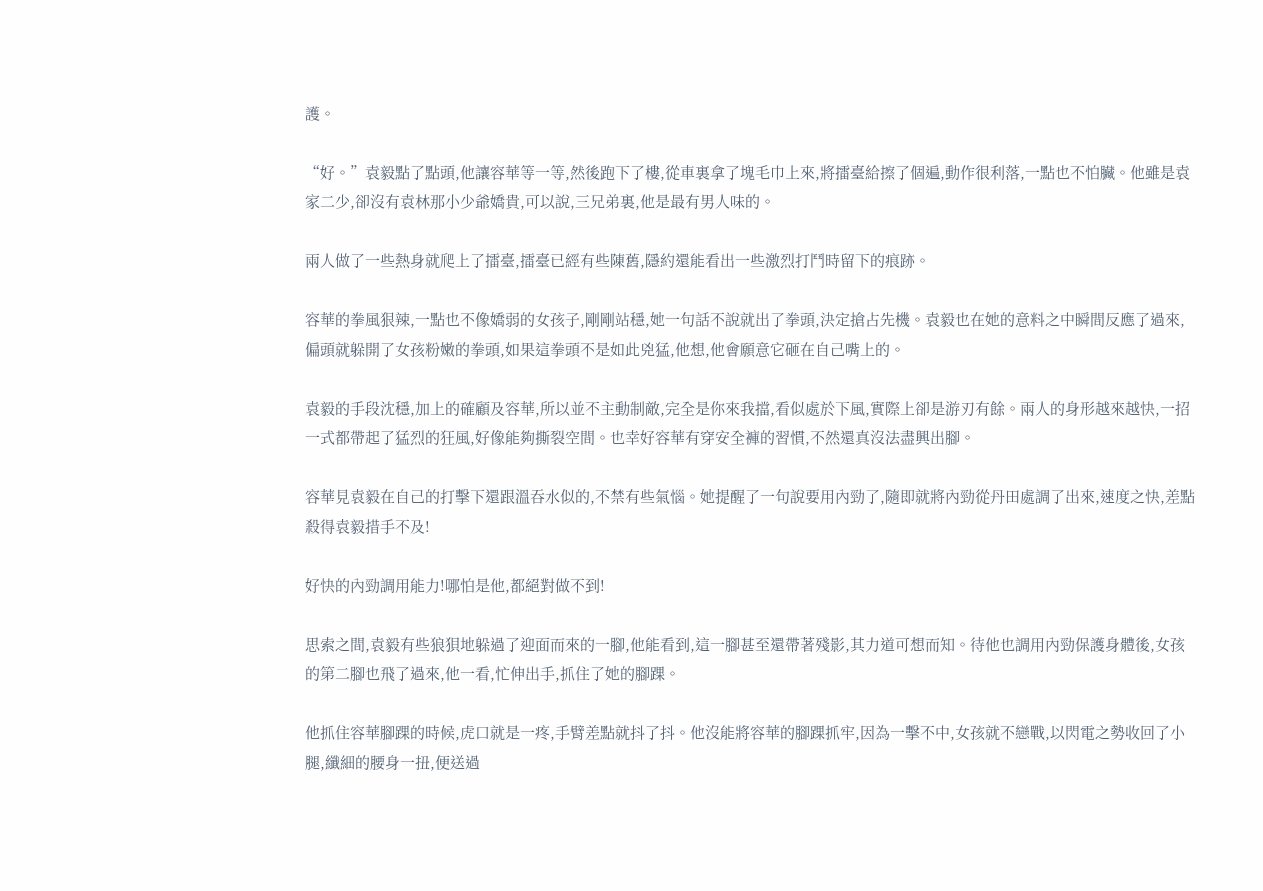護。

“好。”袁毅點了點頭,他讓容華等一等,然後跑下了樓,從車裏拿了塊毛巾上來,將擂臺給擦了個遍,動作很利落,一點也不怕臟。他雖是袁家二少,卻沒有袁林那小少爺嬌貴,可以說,三兄弟裏,他是最有男人味的。

兩人做了一些熱身就爬上了擂臺,擂臺已經有些陳舊,隱約還能看出一些激烈打鬥時留下的痕跡。

容華的拳風狠辣,一點也不像嬌弱的女孩子,剛剛站穩,她一句話不說就出了拳頭,決定搶占先機。袁毅也在她的意料之中瞬間反應了過來,偏頭就躲開了女孩粉嫩的拳頭,如果這拳頭不是如此兇猛,他想,他會願意它砸在自己嘴上的。

袁毅的手段沈穩,加上的確顧及容華,所以並不主動制敵,完全是你來我擋,看似處於下風,實際上卻是游刃有餘。兩人的身形越來越快,一招一式都帶起了猛烈的狂風,好像能夠撕裂空間。也幸好容華有穿安全褲的習慣,不然還真沒法盡興出腳。

容華見袁毅在自己的打擊下還跟溫吞水似的,不禁有些氣惱。她提醒了一句說要用內勁了,隨即就將內勁從丹田處調了出來,速度之快,差點殺得袁毅措手不及!

好快的內勁調用能力!哪怕是他,都絕對做不到!

思索之間,袁毅有些狼狽地躲過了迎面而來的一腳,他能看到,這一腳甚至還帶著殘影,其力道可想而知。待他也調用內勁保護身體後,女孩的第二腳也飛了過來,他一看,忙伸出手,抓住了她的腳踝。

他抓住容華腳踝的時候,虎口就是一疼,手臂差點就抖了抖。他沒能將容華的腳踝抓牢,因為一擊不中,女孩就不戀戰,以閃電之勢收回了小腿,纖細的腰身一扭,便送過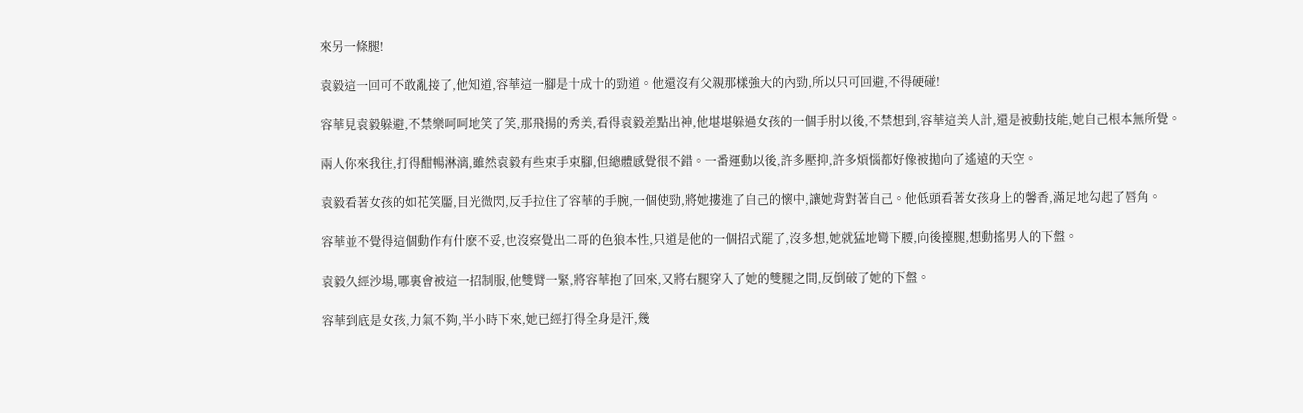來另一條腿!

袁毅這一回可不敢亂接了,他知道,容華這一腳是十成十的勁道。他還沒有父親那樣強大的內勁,所以只可回避,不得硬碰!

容華見袁毅躲避,不禁樂呵呵地笑了笑,那飛揚的秀美,看得袁毅差點出神,他堪堪躲過女孩的一個手肘以後,不禁想到,容華這美人計,還是被動技能,她自己根本無所覺。

兩人你來我往,打得酣暢淋漓,雖然袁毅有些束手束腳,但總體感覺很不錯。一番運動以後,許多壓抑,許多煩惱都好像被拋向了遙遠的天空。

袁毅看著女孩的如花笑靨,目光微閃,反手拉住了容華的手腕,一個使勁,將她摟進了自己的懷中,讓她背對著自己。他低頭看著女孩身上的馨香,滿足地勾起了唇角。

容華並不覺得這個動作有什麽不妥,也沒察覺出二哥的色狼本性,只道是他的一個招式罷了,沒多想,她就猛地彎下腰,向後擡腿,想動搖男人的下盤。

袁毅久經沙場,哪裏會被這一招制服,他雙臂一緊,將容華抱了回來,又將右腿穿入了她的雙腿之間,反倒破了她的下盤。

容華到底是女孩,力氣不夠,半小時下來,她已經打得全身是汗,幾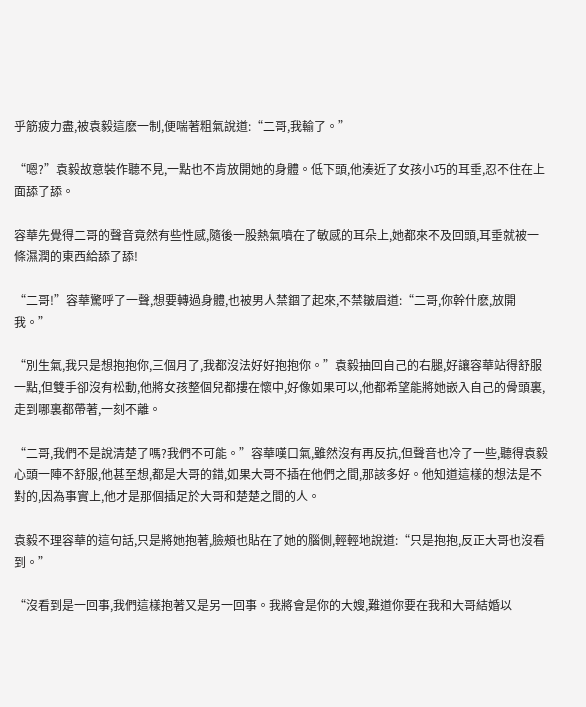乎筋疲力盡,被袁毅這麽一制,便喘著粗氣說道:“二哥,我輸了。”

“嗯?”袁毅故意裝作聽不見,一點也不肯放開她的身體。低下頭,他湊近了女孩小巧的耳垂,忍不住在上面舔了舔。

容華先覺得二哥的聲音竟然有些性感,隨後一股熱氣噴在了敏感的耳朵上,她都來不及回頭,耳垂就被一條濕潤的東西給舔了舔!

“二哥!”容華驚呼了一聲,想要轉過身體,也被男人禁錮了起來,不禁皺眉道:“二哥,你幹什麽,放開我。”

“別生氣,我只是想抱抱你,三個月了,我都沒法好好抱抱你。”袁毅抽回自己的右腿,好讓容華站得舒服一點,但雙手卻沒有松動,他將女孩整個兒都摟在懷中,好像如果可以,他都希望能將她嵌入自己的骨頭裏,走到哪裏都帶著,一刻不離。

“二哥,我們不是說清楚了嗎?我們不可能。”容華嘆口氣,雖然沒有再反抗,但聲音也冷了一些,聽得袁毅心頭一陣不舒服,他甚至想,都是大哥的錯,如果大哥不插在他們之間,那該多好。他知道這樣的想法是不對的,因為事實上,他才是那個插足於大哥和楚楚之間的人。

袁毅不理容華的這句話,只是將她抱著,臉頰也貼在了她的腦側,輕輕地說道:“只是抱抱,反正大哥也沒看到。”

“沒看到是一回事,我們這樣抱著又是另一回事。我將會是你的大嫂,難道你要在我和大哥結婚以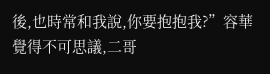後,也時常和我說,你要抱抱我?”容華覺得不可思議,二哥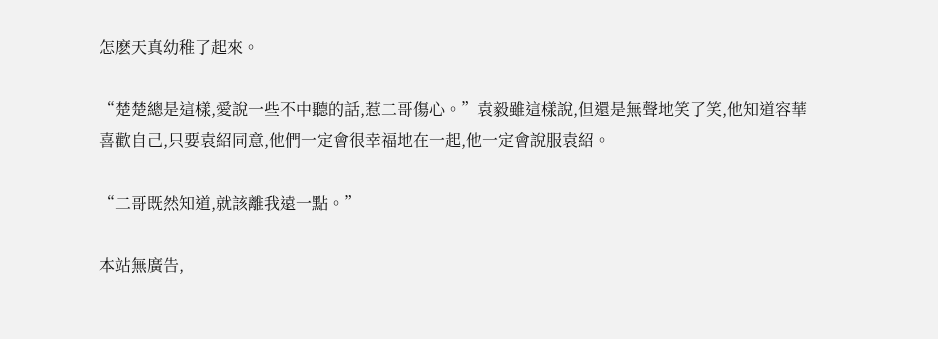怎麽天真幼稚了起來。

“楚楚總是這樣,愛說一些不中聽的話,惹二哥傷心。”袁毅雖這樣說,但還是無聲地笑了笑,他知道容華喜歡自己,只要袁紹同意,他們一定會很幸福地在一起,他一定會說服袁紹。

“二哥既然知道,就該離我遠一點。”

本站無廣告,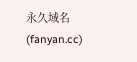永久域名(fanyan.cc)